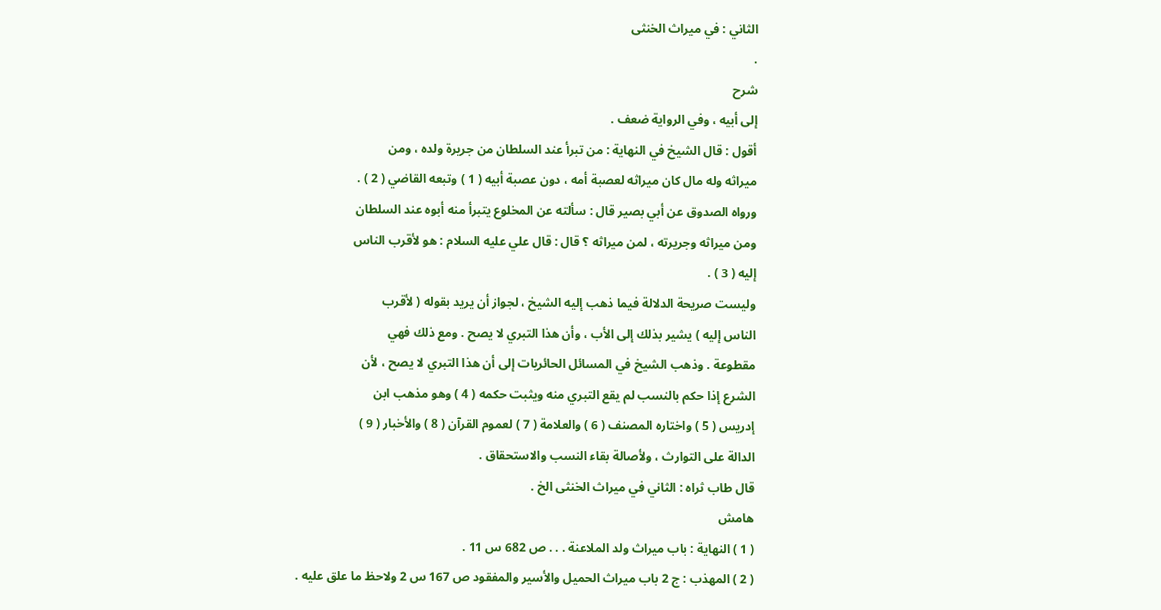الثاني : في ميراث الخنثى
.
شرح
إلى أبيه ، وفي الرواية ضعف .
أقول : قال الشيخ في النهاية : من تبرأ عند السلطان من جريرة ولده ، ومن
ميراثه وله مال كان ميراثه لعصبة أمه ، دون عصبة أبيه ( 1 ) وتبعه القاضي ( 2 ) .
ورواه الصدوق عن أبي بصير قال : سألته عن المخلوع يتبرأ منه أبوه عند السلطان
ومن ميراثه وجريرته ، لمن ميراثه ؟ قال : قال علي عليه السلام : هو لأقرب الناس
إليه ( 3 ) .
وليست صريحة الدلالة فيما ذهب إليه الشيخ ، لجواز أن يريد بقوله ( لأقرب
الناس إليه ) يشير بذلك إلى الأب ، وأن هذا التبري لا يصح . ومع ذلك فهي
مقطوعة . وذهب الشيخ في المسائل الحائريات إلى أن هذا التبري لا يصح ، لأن
الشرع إذا حكم بالنسب لم يقع التبري منه ويثبت حكمه ( 4 ) وهو مذهب ابن
إدريس ( 5 ) واختاره المصنف ( 6 ) والعلامة ( 7 ) لعموم القرآن ( 8 ) والأخبار ( 9 )
الدالة على التوارث ، ولأصالة بقاء النسب والاستحقاق .
قال طاب ثراه : الثاني في ميراث الخنثى الخ .
هامش
( 1 ) النهاية : باب ميراث ولد الملاعنة . . . ص 682 س 11 .
( 2 ) المهذب : ج 2 باب ميراث الحميل والأسير والمفقود ص 167 س 2 ولاحظ ما علق عليه .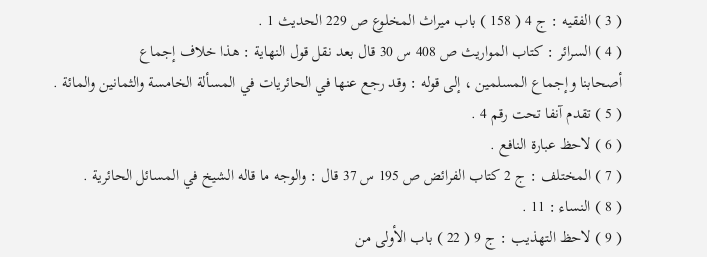( 3 ) الفقيه : ج 4 ( 158 ) باب ميراث المخلوع ص 229 الحديث 1 .
( 4 ) السرائر : كتاب المواريث ص 408 س 30 قال بعد نقل قول النهاية : هذا خلاف إجماع
أصحابنا وإجماع المسلمين ، إلى قوله : وقد رجع عنها في الحائريات في المسألة الخامسة والثمانين والمائة .
( 5 ) تقدم آنفا تحت رقم 4 .
( 6 ) لاحظ عبارة النافع .
( 7 ) المختلف : ج 2 كتاب الفرائض ص 195 س 37 قال : والوجه ما قاله الشيخ في المسائل الحائرية .
( 8 ) النساء : 11 .
( 9 ) لاحظ التهذيب : ج 9 ( 22 ) باب الأولى من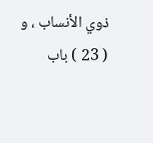ذوي الأنساب ، و ( 23 ) باب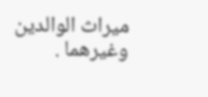ميراث الوالدين
وغيرهما .